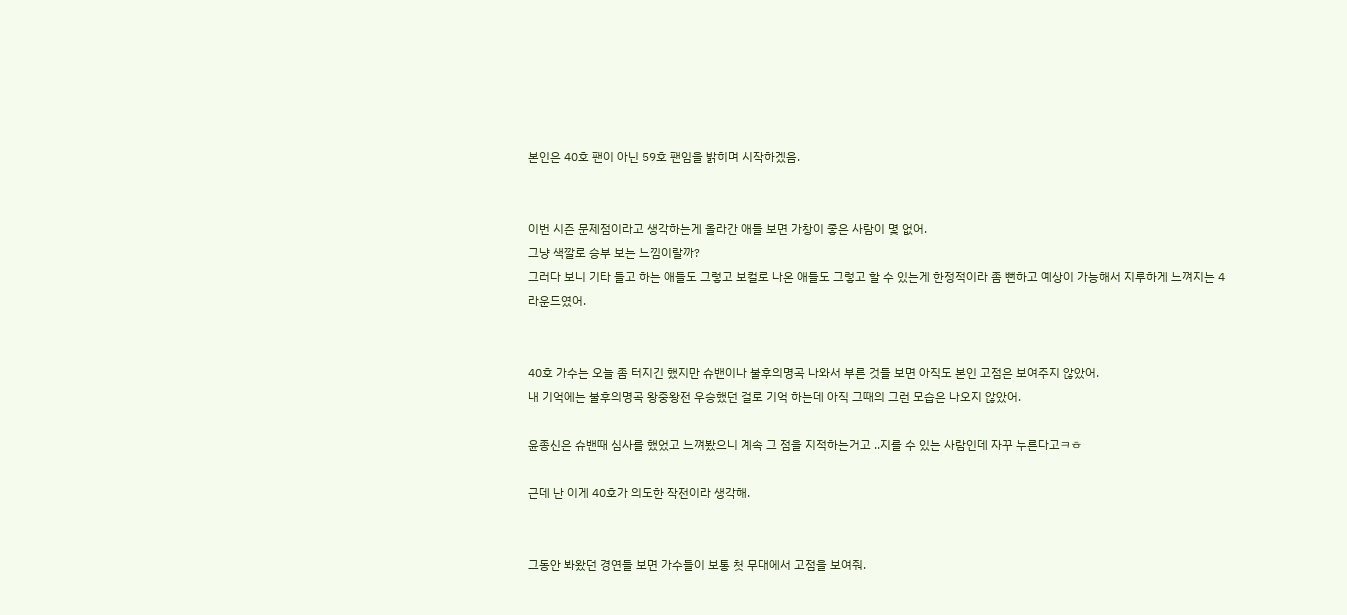본인은 40호 팬이 아닌 59호 팬임을 밝히며 시작하겠음.


이번 시즌 문제점이라고 생각하는게 올라간 애들 보면 가창이 좋은 사람이 몇 없어.
그냥 색깔로 승부 보는 느낌이랄까?
그러다 보니 기타 들고 하는 애들도 그렇고 보컬로 나온 애들도 그렇고 할 수 있는게 한정적이라 좀 뻔하고 예상이 가능해서 지루하게 느껴지는 4라운드였어.


40호 가수는 오늘 좀 터지긴 했지만 슈밴이나 불후의명곡 나와서 부른 것들 보면 아직도 본인 고점은 보여주지 않았어.
내 기억에는 불후의명곡 왕중왕전 우승했던 걸로 기억 하는데 아직 그때의 그런 모습은 나오지 않았어.

윤종신은 슈밴때 심사를 했었고 느껴봤으니 계속 그 점을 지적하는거고 ..지를 수 있는 사람인데 자꾸 누른다고ㅋㅎ

근데 난 이게 40호가 의도한 작전이라 생각해.


그동안 봐왔던 경연들 보면 가수들이 보통 첫 무대에서 고점을 보여줘.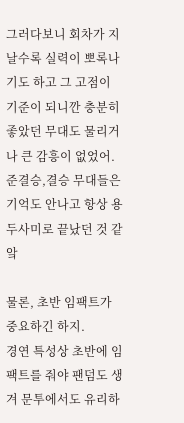그러다보니 회차가 지날수록 실력이 뽀록나기도 하고 그 고점이 기준이 되니깐 충분히 좋았던 무대도 물리거나 큰 감흥이 없었어.
준결승,결승 무대들은 기억도 안나고 항상 용두사미로 끝났던 것 같앜

물론, 초반 임팩트가 중요하긴 하지.
경연 특성상 초반에 임팩트를 줘야 팬덤도 생겨 문투에서도 유리하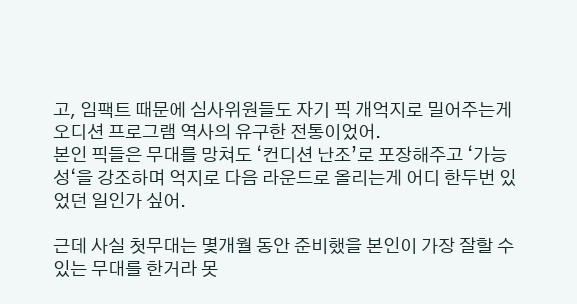고, 임팩트 때문에 심사위원들도 자기 픽 개억지로 밀어주는게 오디션 프로그램 역사의 유구한 전통이었어.
본인 픽들은 무대를 망쳐도 ‘컨디션 난조’로 포장해주고 ‘가능성‘을 강조하며 억지로 다음 라운드로 올리는게 어디 한두번 있었던 일인가 싶어.

근데 사실 첫무대는 몇개월 동안 준비했을 본인이 가장 잘할 수 있는 무대를 한거라 못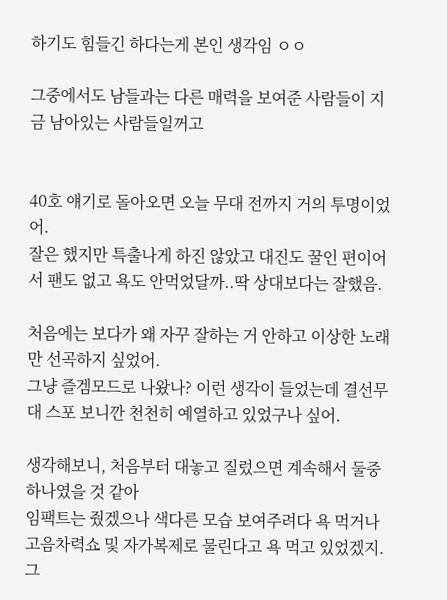하기도 힘들긴 하다는게 본인 생각임 ㅇㅇ

그중에서도 남들과는 다른 매력을 보여준 사람들이 지금 남아있는 사람들일꺼고


40호 얘기로 돌아오면 오늘 무대 전까지 거의 투명이었어.
잘은 했지만 특출나게 하진 않았고 대진도 꿀인 편이어서 팬도 없고 욕도 안먹었달까..딱 상대보다는 잘했음.

처음에는 보다가 왜 자꾸 잘하는 거 안하고 이상한 노래만 선곡하지 싶었어.
그냥 즐겜모드로 나왔나? 이런 생각이 들었는데 결선무대 스포 보니깐 천천히 예열하고 있었구나 싶어.

생각해보니, 처음부터 대놓고 질렀으면 계속해서 둘중 하나였을 것 같아
임팩트는 줬겠으나 색다른 모습 보여주려다 욕 먹거나 고음차력쇼 및 자가복제로 물린다고 욕 먹고 있었겠지.
그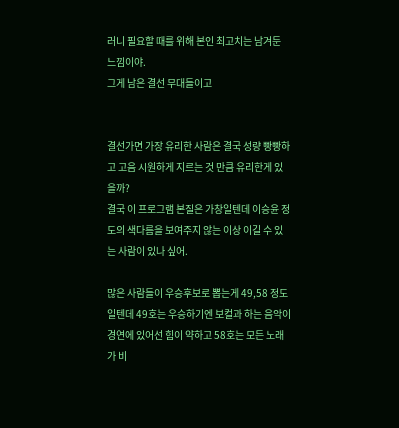러니 필요할 때를 위해 본인 최고치는 남겨둔 느낌이야.
그게 남은 결선 무대들이고


결선가면 가장 유리한 사람은 결국 성량 빵빵하고 고음 시원하게 지르는 것 만큼 유리한게 있을까?
결국 이 프로그램 본질은 가창일텐데 이승윤 정도의 색다름을 보여주지 않는 이상 이길 수 있는 사람이 있나 싶어.

많은 사람들이 우승후보로 뽑는게 49,58 정도 일텐데 49호는 우승하기엔 보컬과 하는 음악이 경연에 있어선 힘이 약하고 58호는 모든 노래가 비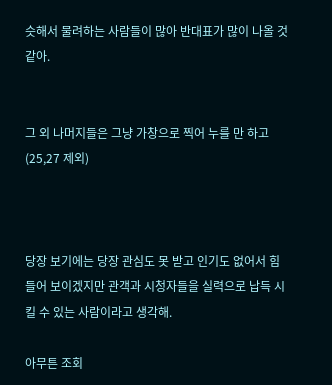슷해서 물려하는 사람들이 많아 반대표가 많이 나올 것 같아.


그 외 나머지들은 그냥 가창으로 찍어 누를 만 하고(25,27 제외)



당장 보기에는 당장 관심도 못 받고 인기도 없어서 힘들어 보이겠지만 관객과 시청자들을 실력으로 납득 시킬 수 있는 사람이라고 생각해.

아무튼 조회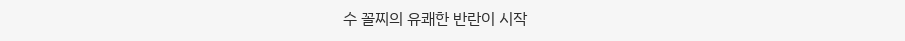수 꼴찌의 유쾌한 반란이 시작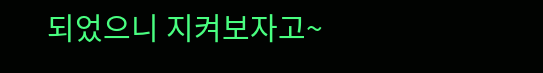되었으니 지켜보자고~